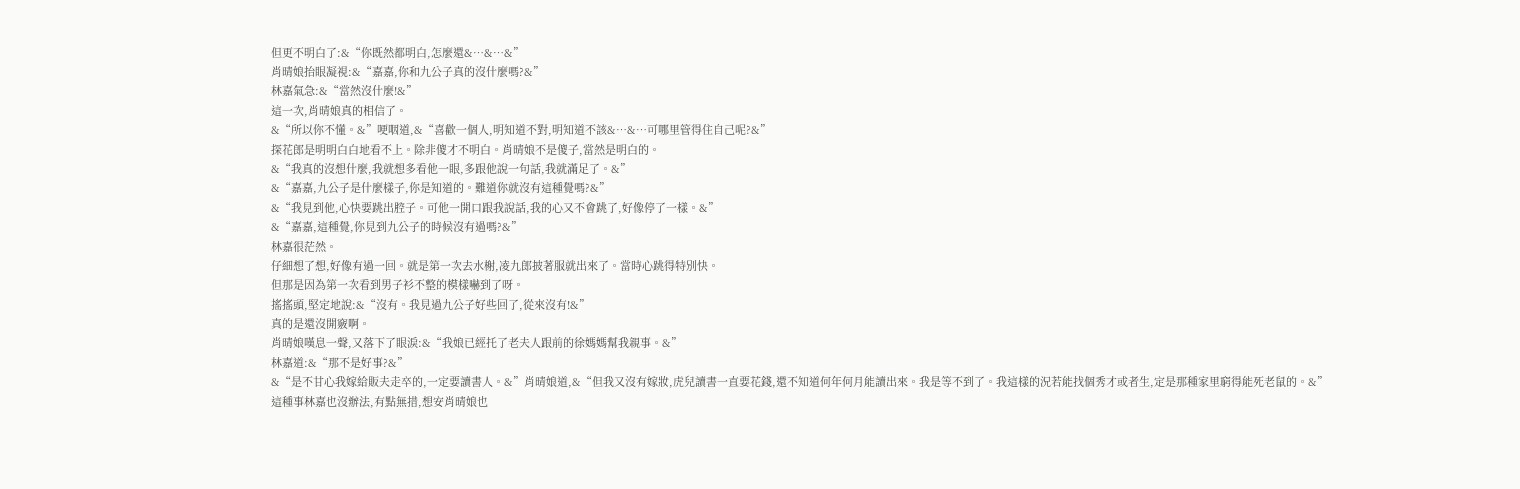但更不明白了:&“你既然都明白,怎麼還&…&…&”
肖晴娘抬眼凝視:&“嘉嘉,你和九公子真的沒什麼嗎?&”
林嘉氣急:&“當然沒什麼!&”
這一次,肖晴娘真的相信了。
&“所以你不懂。&”哽咽道,&“喜歡一個人,明知道不對,明知道不該&…&…可哪里管得住自己呢?&”
探花郎是明明白白地看不上。除非傻才不明白。肖晴娘不是傻子,當然是明白的。
&“我真的沒想什麼,我就想多看他一眼,多跟他說一句話,我就滿足了。&”
&“嘉嘉,九公子是什麼樣子,你是知道的。難道你就沒有這種覺嗎?&”
&“我見到他,心快要跳出腔子。可他一開口跟我說話,我的心又不會跳了,好像停了一樣。&”
&“嘉嘉,這種覺,你見到九公子的時候沒有過嗎?&”
林嘉很茫然。
仔細想了想,好像有過一回。就是第一次去水榭,凌九郎披著服就出來了。當時心跳得特別快。
但那是因為第一次看到男子衫不整的模樣嚇到了呀。
搖搖頭,堅定地說:&“沒有。我見過九公子好些回了,從來沒有!&”
真的是還沒開竅啊。
肖晴娘嘆息一聲,又落下了眼淚:&“我娘已經托了老夫人跟前的徐媽媽幫我親事。&”
林嘉道:&“那不是好事?&”
&“是不甘心我嫁給販夫走卒的,一定要讀書人。&”肖晴娘道,&“但我又沒有嫁妝,虎兒讀書一直要花錢,還不知道何年何月能讀出來。我是等不到了。我這樣的況若能找個秀才或者生,定是那種家里窮得能死老鼠的。&”
這種事林嘉也沒辦法,有點無措,想安肖晴娘也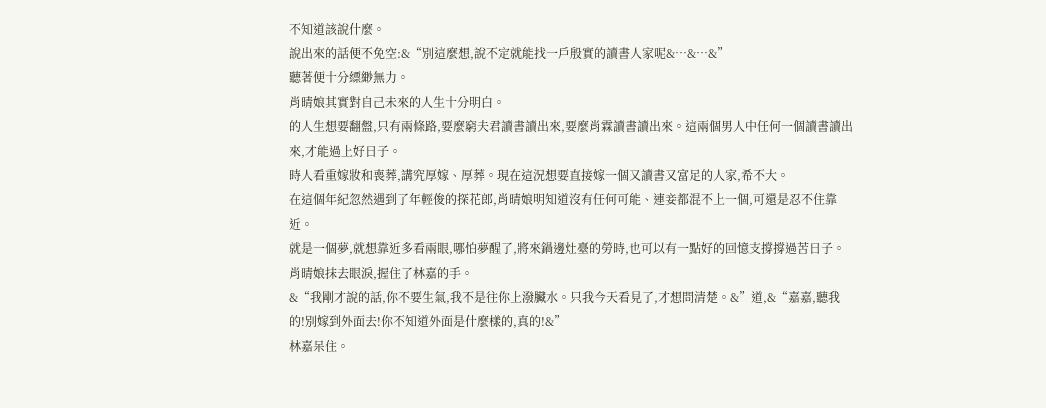不知道該說什麼。
說出來的話便不免空:&“別這麼想,說不定就能找一戶殷實的讀書人家呢&…&…&”
聽著便十分縹緲無力。
肖晴娘其實對自己未來的人生十分明白。
的人生想要翻盤,只有兩條路,要麼窮夫君讀書讀出來,要麼肖霖讀書讀出來。這兩個男人中任何一個讀書讀出來,才能過上好日子。
時人看重嫁妝和喪葬,講究厚嫁、厚葬。現在這況想要直接嫁一個又讀書又富足的人家,希不大。
在這個年紀忽然遇到了年輕俊的探花郎,肖晴娘明知道沒有任何可能、連妾都混不上一個,可還是忍不住靠近。
就是一個夢,就想靠近多看兩眼,哪怕夢醒了,將來鍋邊灶臺的勞時,也可以有一點好的回憶支撐撐過苦日子。
肖晴娘抹去眼淚,握住了林嘉的手。
&“我剛才說的話,你不要生氣,我不是往你上潑臟水。只我今天看見了,才想問清楚。&”道,&“嘉嘉,聽我的!別嫁到外面去!你不知道外面是什麼樣的,真的!&”
林嘉呆住。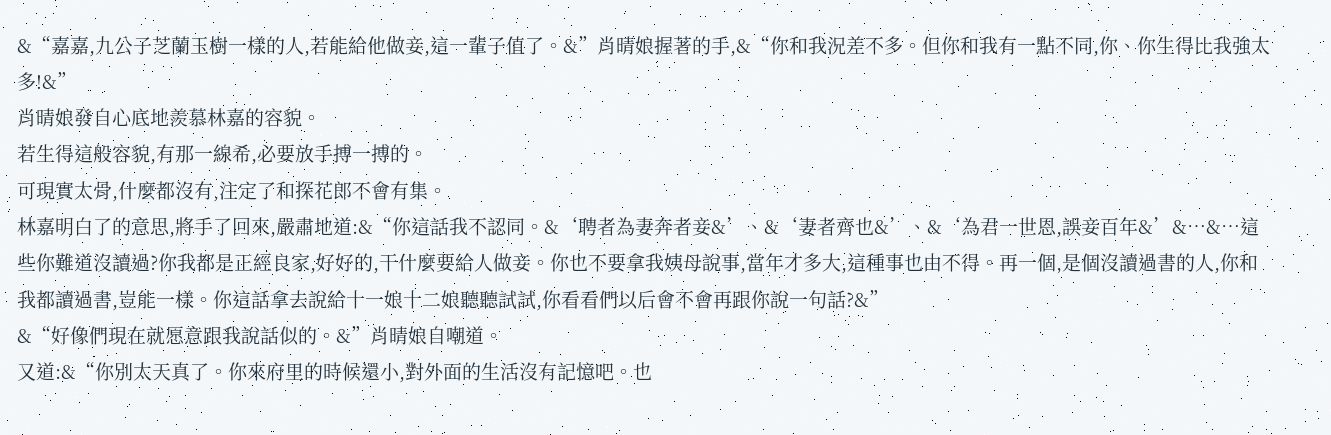&“嘉嘉,九公子芝蘭玉樹一樣的人,若能給他做妾,這一輩子值了。&”肖晴娘握著的手,&“你和我況差不多。但你和我有一點不同,你、你生得比我強太多!&”
肖晴娘發自心底地羨慕林嘉的容貌。
若生得這般容貌,有那一線希,必要放手搏一搏的。
可現實太骨,什麼都沒有,注定了和探花郎不會有集。
林嘉明白了的意思,將手了回來,嚴肅地道:&“你這話我不認同。&‘聘者為妻奔者妾&’、&‘妻者齊也&’、&‘為君一世恩,誤妾百年&’&…&…這些你難道沒讀過?你我都是正經良家,好好的,干什麼要給人做妾。你也不要拿我姨母說事,當年才多大,這種事也由不得。再一個,是個沒讀過書的人,你和我都讀過書,豈能一樣。你這話拿去說給十一娘十二娘聽聽試試,你看看們以后會不會再跟你說一句話?&”
&“好像們現在就愿意跟我說話似的。&”肖晴娘自嘲道。
又道:&“你別太天真了。你來府里的時候還小,對外面的生活沒有記憶吧。也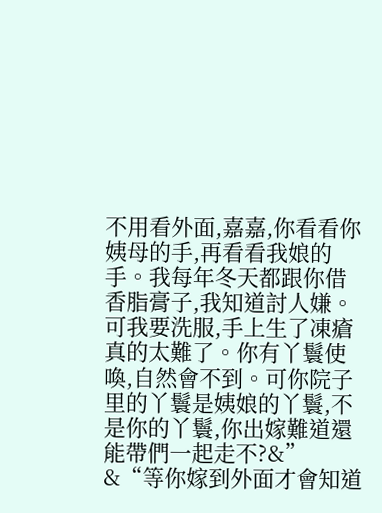不用看外面,嘉嘉,你看看你姨母的手,再看看我娘的手。我每年冬天都跟你借香脂膏子,我知道討人嫌。可我要洗服,手上生了凍瘡真的太難了。你有丫鬟使喚,自然會不到。可你院子里的丫鬟是姨娘的丫鬟,不是你的丫鬟,你出嫁難道還能帶們一起走不?&”
&“等你嫁到外面才會知道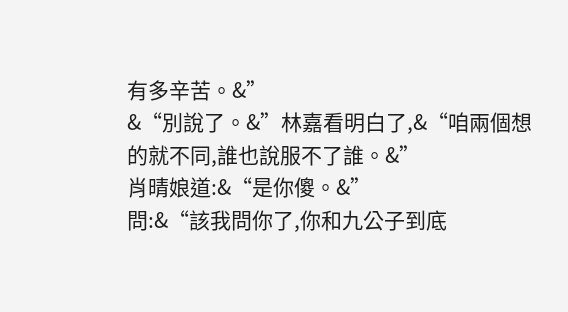有多辛苦。&”
&“別說了。&”林嘉看明白了,&“咱兩個想的就不同,誰也說服不了誰。&”
肖晴娘道:&“是你傻。&”
問:&“該我問你了,你和九公子到底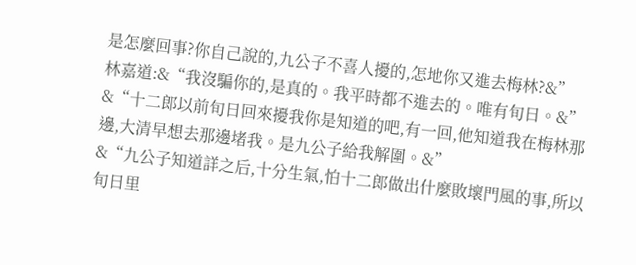是怎麼回事?你自己說的,九公子不喜人擾的,怎地你又進去梅林?&”
林嘉道:&“我沒騙你的,是真的。我平時都不進去的。唯有旬日。&”
&“十二郎以前旬日回來擾我你是知道的吧,有一回,他知道我在梅林那邊,大清早想去那邊堵我。是九公子給我解圍。&”
&“九公子知道詳之后,十分生氣,怕十二郎做出什麼敗壞門風的事,所以旬日里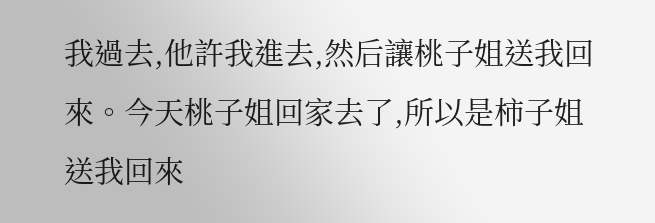我過去,他許我進去,然后讓桃子姐送我回來。今天桃子姐回家去了,所以是柿子姐送我回來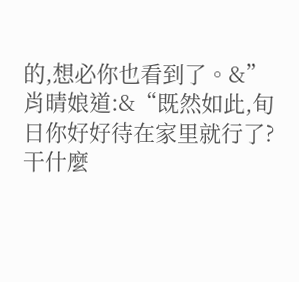的,想必你也看到了。&”
肖晴娘道:&“既然如此,旬日你好好待在家里就行了?干什麼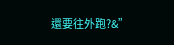還要往外跑?&”